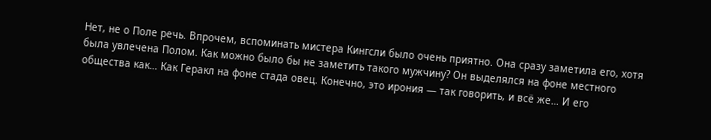Нет, не о Поле речь. Впрочем, вспоминать мистера Кингсли было очень приятно. Она сразу заметила его, хотя была увлечена Полом. Как можно было бы не заметить такого мужчину? Он выделялся на фоне местного общества как… Как Геракл на фоне стада овец. Конечно, это ирония — так говорить, и всё же… И его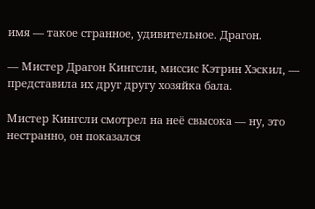имя — такое странное, удивительное. Драгон.

— Мистер Драгон Кингсли, миссис Кэтрин Хэскил, — представила их друг другу хозяйка бала.

Мистер Кингсли смотрел на неё свысока — ну, это нестранно, он показался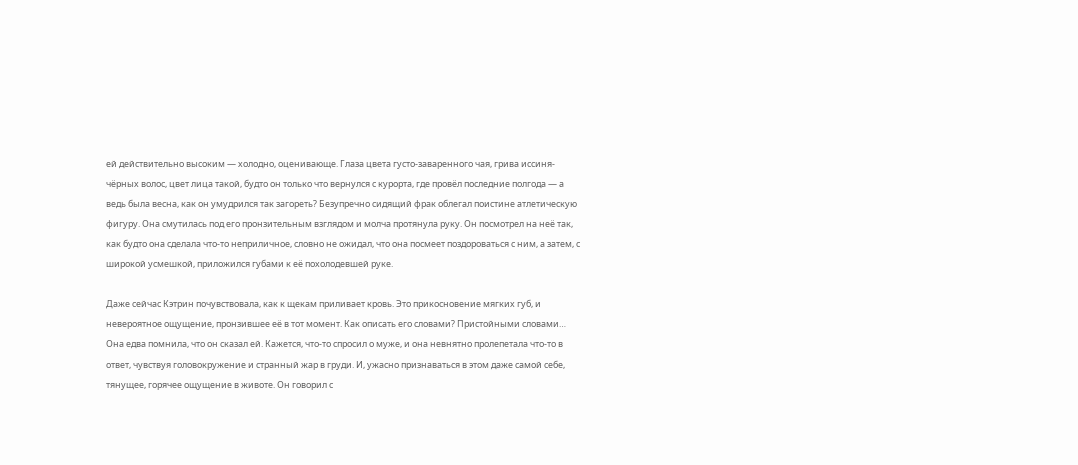ей действительно высоким — холодно, оценивающе. Глаза цвета густо-заваренного чая, грива иссиня-чёрных волос, цвет лица такой, будто он только что вернулся с курорта, где провёл последние полгода — а ведь была весна, как он умудрился так загореть? Безупречно сидящий фрак облегал поистине атлетическую фигуру. Она смутилась под его пронзительным взглядом и молча протянула руку. Он посмотрел на неё так, как будто она сделала что-то неприличное, словно не ожидал, что она посмеет поздороваться с ним, а затем, с широкой усмешкой, приложился губами к её похолодевшей руке.

Даже сейчас Кэтрин почувствовала, как к щекам приливает кровь. Это прикосновение мягких губ, и невероятное ощущение, пронзившее её в тот момент. Как описать его словами? Пристойными словами… Она едва помнила, что он сказал ей. Кажется, что-то спросил о муже, и она невнятно пролепетала что-то в ответ, чувствуя головокружение и странный жар в груди. И, ужасно признаваться в этом даже самой себе, тянущее, горячее ощущение в животе. Он говорил с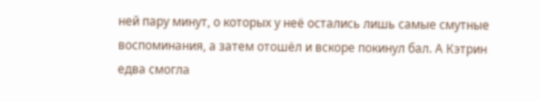ней пару минут, о которых у неё остались лишь самые смутные воспоминания, а затем отошёл и вскоре покинул бал. А Кэтрин едва смогла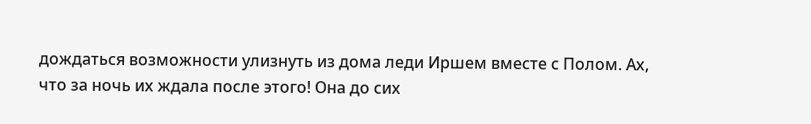дождаться возможности улизнуть из дома леди Иршем вместе с Полом. Ах, что за ночь их ждала после этого! Она до сих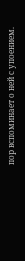пор вспоминает о ней с упоением.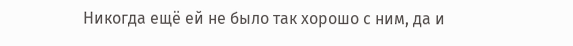Никогда ещё ей не было так хорошо с ним, да и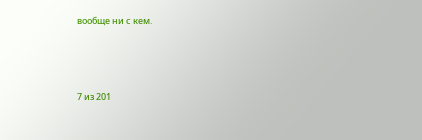вообще ни с кем.



7 из 201